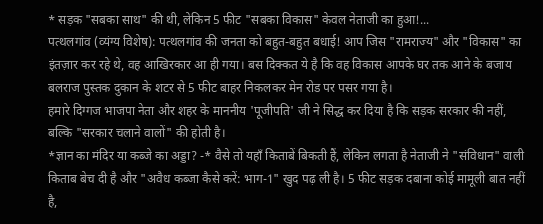* सड़क "सबका साथ" की थी, लेकिन 5 फीट "सबका विकास" केवल नेताजी का हुआ!...
पत्थलगांव (व्यंग्य विशेष): पत्थलगांव की जनता को बहुत-बहुत बधाई! आप जिस "रामराज्य" और "विकास" का इंतज़ार कर रहे थे, वह आखिरकार आ ही गया। बस दिक्कत ये है कि वह विकास आपके घर तक आने के बजाय बलराज पुस्तक दुकान के शटर से 5 फीट बाहर निकलकर मेन रोड पर पसर गया है।
हमारे दिग्गज भाजपा नेता और शहर के माननीय 'पूजीपति' जी ने सिद्ध कर दिया है कि सड़क सरकार की नहीं, बल्कि "सरकार चलाने वालों" की होती है।
*ज्ञान का मंदिर या कब्जे का अड्डा? -* वैसे तो यहाँ किताबें बिकती हैं, लेकिन लगता है नेताजी ने "संविधान" वाली किताब बेच दी है और "अवैध कब्जा कैसे करें: भाग-1" खुद पढ़ ली है। 5 फीट सड़क दबाना कोई मामूली बात नहीं है,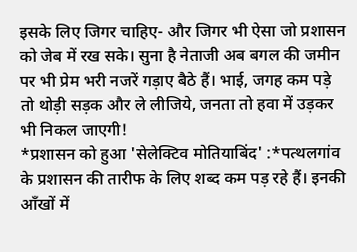इसके लिए जिगर चाहिए- और जिगर भी ऐसा जो प्रशासन को जेब में रख सके। सुना है नेताजी अब बगल की जमीन पर भी प्रेम भरी नजरें गड़ाए बैठे हैं। भाई, जगह कम पड़े तो थोड़ी सड़क और ले लीजिये, जनता तो हवा में उड़कर भी निकल जाएगी!
*प्रशासन को हुआ 'सेलेक्टिव मोतियाबिंद' :*पत्थलगांव के प्रशासन की तारीफ के लिए शब्द कम पड़ रहे हैं। इनकी आँखों में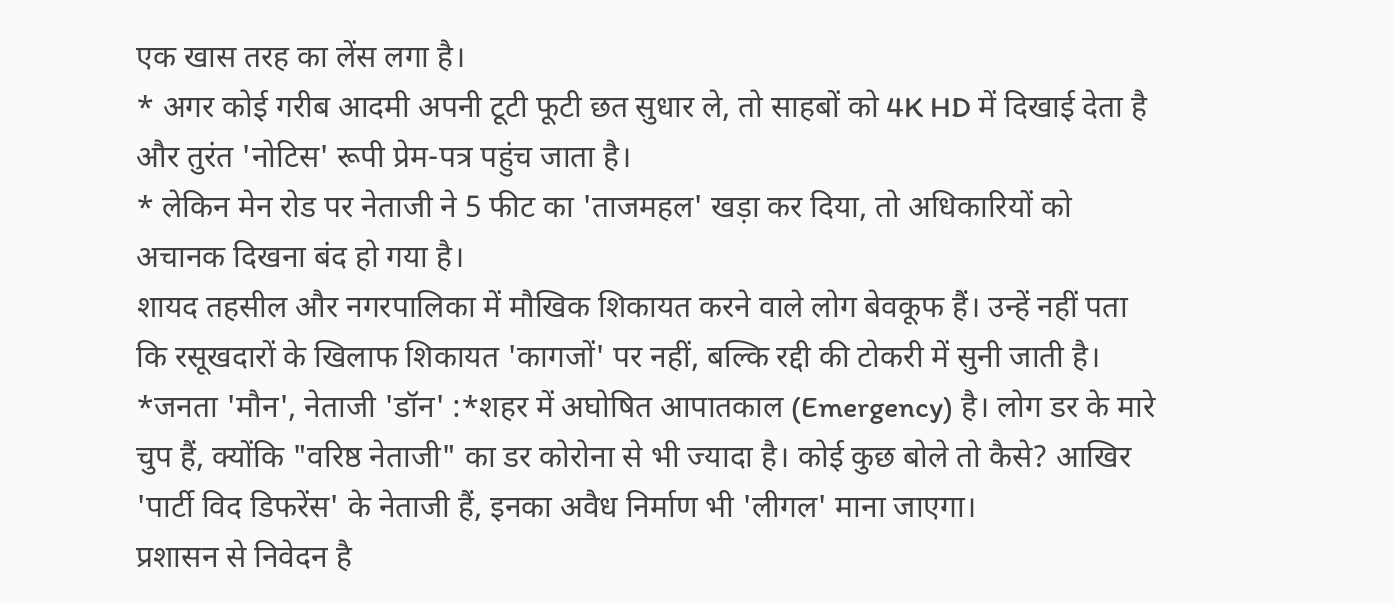एक खास तरह का लेंस लगा है।
* अगर कोई गरीब आदमी अपनी टूटी फूटी छत सुधार ले, तो साहबों को 4K HD में दिखाई देता है और तुरंत 'नोटिस' रूपी प्रेम-पत्र पहुंच जाता है।
* लेकिन मेन रोड पर नेताजी ने 5 फीट का 'ताजमहल' खड़ा कर दिया, तो अधिकारियों को अचानक दिखना बंद हो गया है।
शायद तहसील और नगरपालिका में मौखिक शिकायत करने वाले लोग बेवकूफ हैं। उन्हें नहीं पता कि रसूखदारों के खिलाफ शिकायत 'कागजों' पर नहीं, बल्कि रद्दी की टोकरी में सुनी जाती है।
*जनता 'मौन', नेताजी 'डॉन' :*शहर में अघोषित आपातकाल (Emergency) है। लोग डर के मारे चुप हैं, क्योंकि "वरिष्ठ नेताजी" का डर कोरोना से भी ज्यादा है। कोई कुछ बोले तो कैसे? आखिर 'पार्टी विद डिफरेंस' के नेताजी हैं, इनका अवैध निर्माण भी 'लीगल' माना जाएगा।
प्रशासन से निवेदन है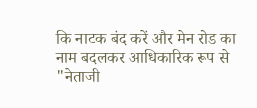कि नाटक बंद करें और मेन रोड का नाम बदलकर आधिकारिक रूप से "नेताजी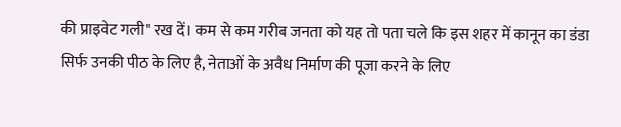की प्राइवेट गली" रख दें। कम से कम गरीब जनता को यह तो पता चले कि इस शहर में कानून का डंडा सिर्फ उनकी पीठ के लिए है, नेताओं के अवैध निर्माण की पूजा करने के लिए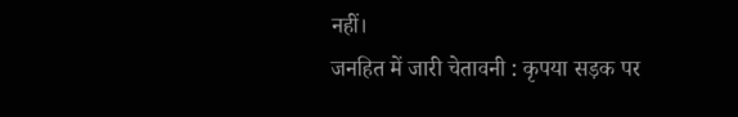नहीं।
जनहित में जारी चेतावनी : कृपया सड़क पर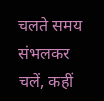चलते समय संभलकर चलें, कहीं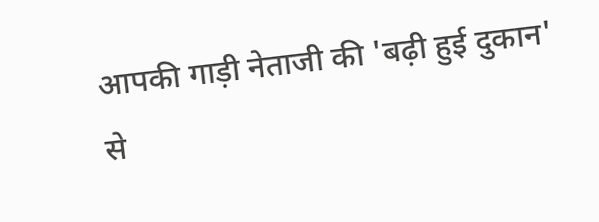आपकी गाड़ी नेताजी की 'बढ़ी हुई दुकान' से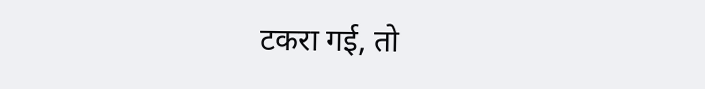टकरा गई, तो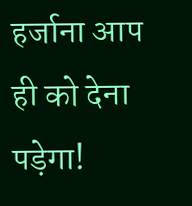हर्जाना आप ही को देना पड़ेगा!